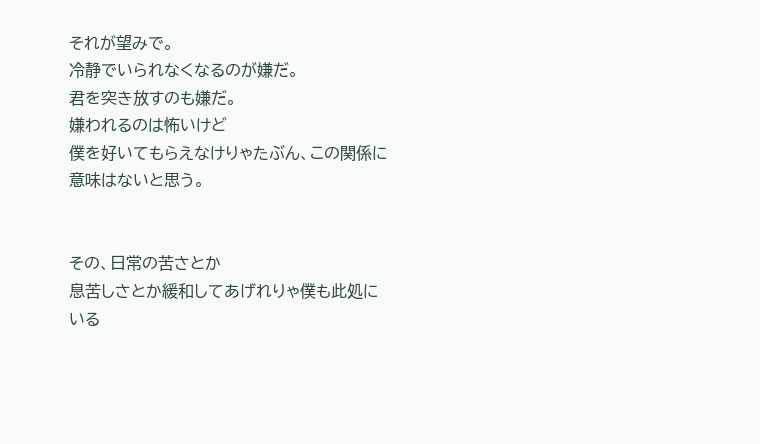それが望みで。
冷静でいられなくなるのが嫌だ。
君を突き放すのも嫌だ。
嫌われるのは怖いけど
僕を好いてもらえなけりゃたぶん、この関係に意味はないと思う。


その、日常の苦さとか
息苦しさとか緩和してあげれりゃ僕も此処にいる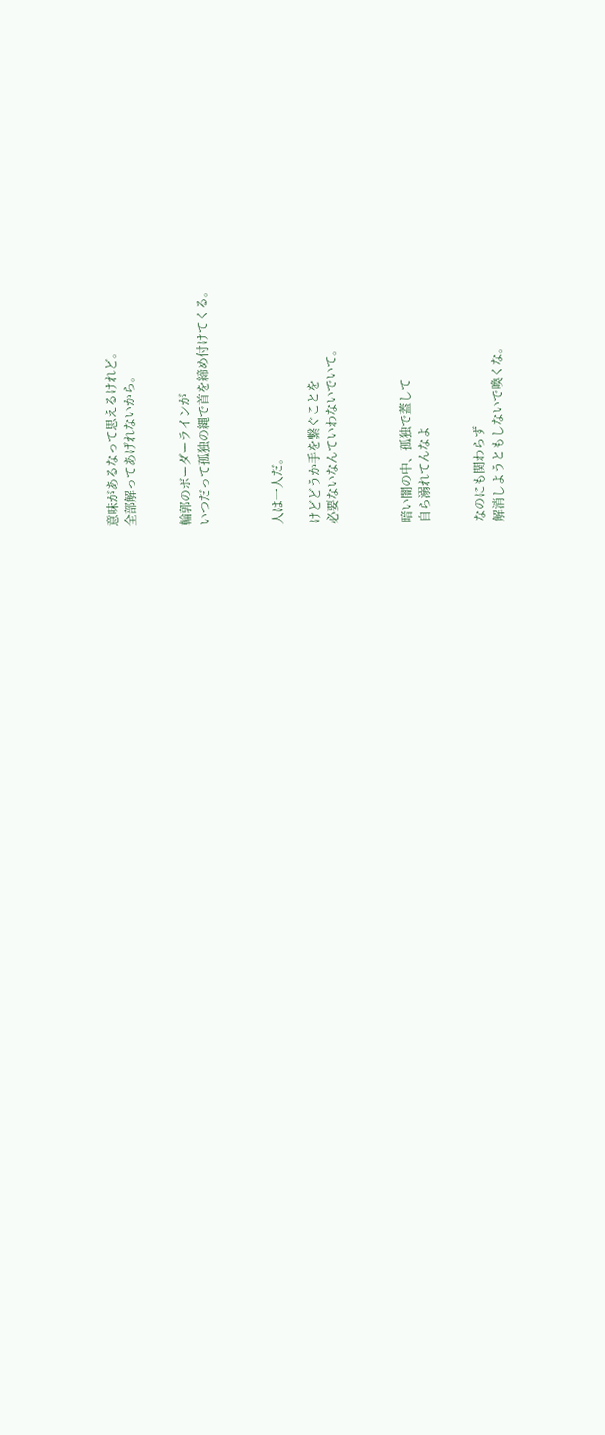意味があるなって思えるけれど。
全部解ってあげれないから。


輪郭のボーダーラインが
いつだって孤独の縄で首を締め付けてくる。



人は一人だ。

けどどうか手を繋ぐことを
必要ないなんていわないでいて。



暗い闇の中、孤独で蓋して
自ら溺れてんなよ


なのにも関わらず
解消しようともしないで喚くな。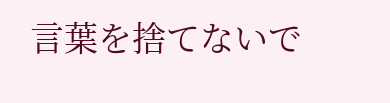言葉を捨てないで